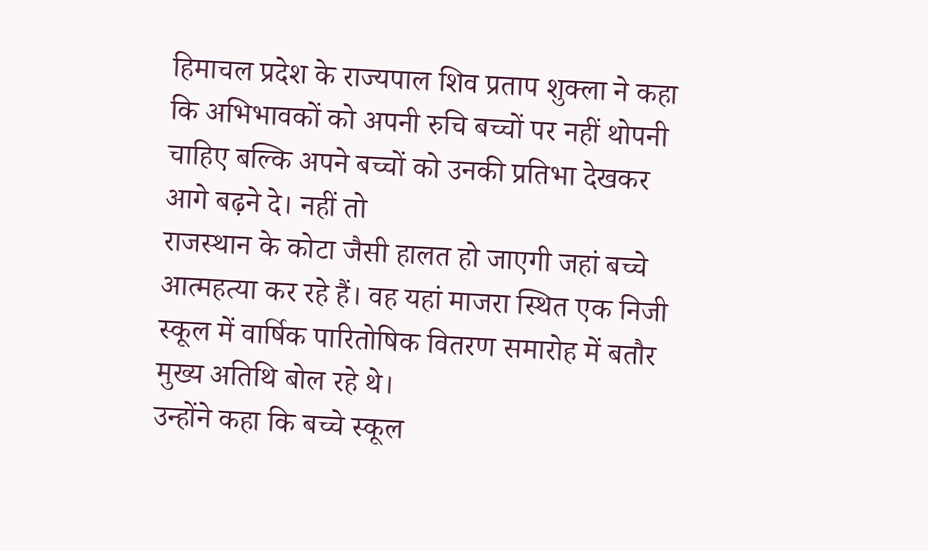हिमाचल प्रदेश के राज्यपाल शिव प्रताप शुक्ला ने कहा कि अभिभावकों को अपनी रुचि बच्चों पर नहीं थोपनी चाहिए बल्कि अपने बच्चों को उनकी प्रतिभा देखकर आगे बढ़ने दे। नहीं तो
राजस्थान के कोटा जैसी हालत हो जाएगी जहां बच्चे आत्महत्या कर रहे हैं। वह यहां माजरा स्थित एक निजी स्कूल में वार्षिक पारितोषिक वितरण समारोह में बतौर मुख्य अतिथि बोल रहे थे।
उन्होंने कहा कि बच्चे स्कूल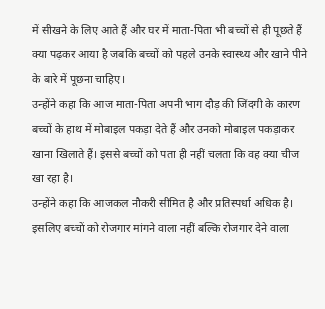में सीखने के लिए आते हैं और घर में माता-पिता भी बच्चों से ही पूछते हैं क्या पढ़कर आया है जबकि बच्चों को पहले उनके स्वास्थ्य और खाने पीने के बारे में पूछना चाहिए।
उन्होंने कहा कि आज माता-पिता अपनी भाग दौड़ की जिंदगी के कारण बच्चों के हाथ में मोबाइल पकड़ा देते हैं और उनको मोबाइल पकड़ाकर खाना खिलाते हैं। इससे बच्चों को पता ही नहीं चलता कि वह क्या चीज खा रहा है।
उन्होंने कहा कि आजकल नौकरी सीमित है और प्रतिस्पर्धा अधिक है। इसलिए बच्चों को रोजगार मांगने वाला नहीं बल्कि रोजगार देने वाला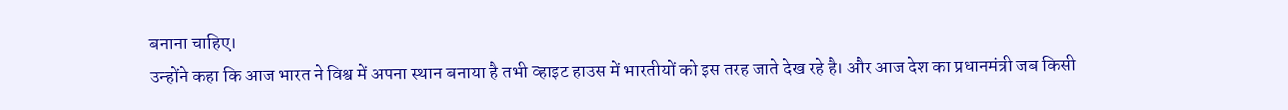बनाना चाहिए।
उन्होंने कहा कि आज भारत ने विश्व में अपना स्थान बनाया है तभी व्हाइट हाउस में भारतीयों को इस तरह जाते देख रहे है। और आज देश का प्रधानमंत्री जब किसी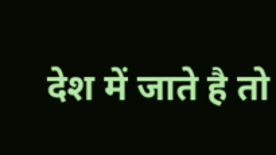देश में जाते है तो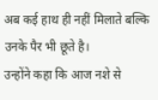अब कई हाथ ही नहीं मिलाते बल्कि उनके पैर भी छूते है।
उन्होंने कहा कि आज नशे से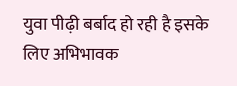युवा पीढ़ी बर्बाद हो रही है इसके लिए अभिभावक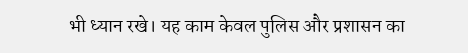भी ध्यान रखे। यह काम केवल पुलिस और प्रशासन का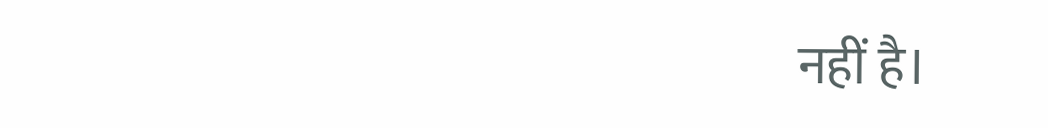नहीं है।